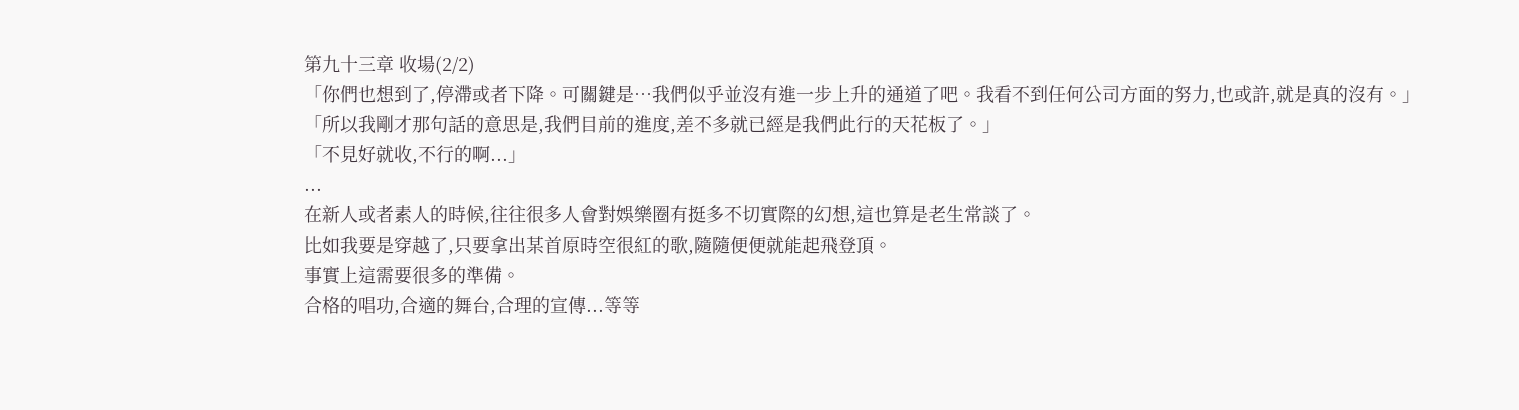第九十三章 收場(2/2)
「你們也想到了,停滯或者下降。可關鍵是…我們似乎並沒有進一步上升的通道了吧。我看不到任何公司方面的努力,也或許,就是真的沒有。」
「所以我剛才那句話的意思是,我們目前的進度,差不多就已經是我們此行的天花板了。」
「不見好就收,不行的啊...」
...
在新人或者素人的時候,往往很多人會對娛樂圈有挺多不切實際的幻想,這也算是老生常談了。
比如我要是穿越了,只要拿出某首原時空很紅的歌,隨隨便便就能起飛登頂。
事實上這需要很多的準備。
合格的唱功,合適的舞台,合理的宣傳...等等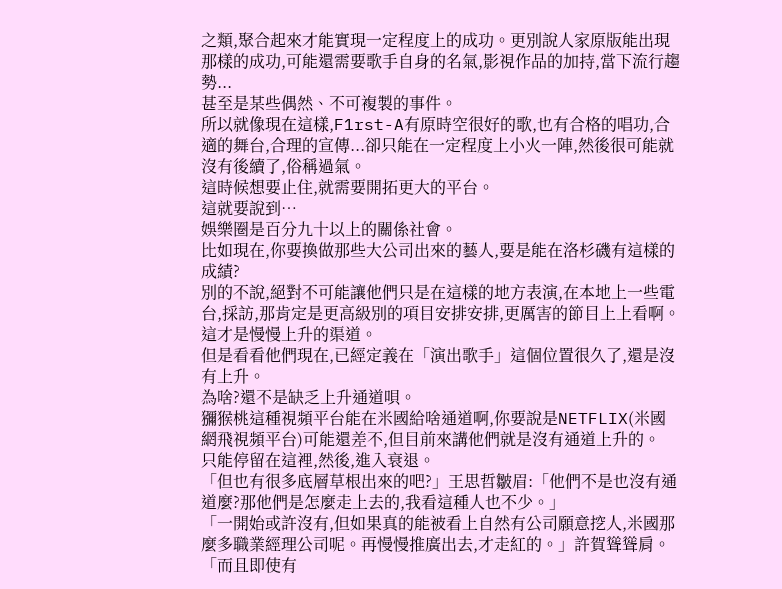之類,聚合起來才能實現一定程度上的成功。更別說人家原版能出現那樣的成功,可能還需要歌手自身的名氣,影視作品的加持,當下流行趨勢...
甚至是某些偶然、不可複製的事件。
所以就像現在這樣,F1rst-A有原時空很好的歌,也有合格的唱功,合適的舞台,合理的宣傳...卻只能在一定程度上小火一陣,然後很可能就沒有後續了,俗稱過氣。
這時候想要止住,就需要開拓更大的平台。
這就要說到…
娛樂圈是百分九十以上的關係社會。
比如現在,你要換做那些大公司出來的藝人,要是能在洛杉磯有這樣的成績?
別的不說,絕對不可能讓他們只是在這樣的地方表演,在本地上一些電台,採訪,那肯定是更高級別的項目安排安排,更厲害的節目上上看啊。
這才是慢慢上升的渠道。
但是看看他們現在,已經定義在「演出歌手」這個位置很久了,還是沒有上升。
為啥?還不是缺乏上升通道唄。
獼猴桃這種視頻平台能在米國給啥通道啊,你要說是NETFLIX(米國網飛視頻平台)可能還差不,但目前來講他們就是沒有通道上升的。
只能停留在這裡,然後,進入衰退。
「但也有很多底層草根出來的吧?」王思哲皺眉:「他們不是也沒有通道麼?那他們是怎麼走上去的,我看這種人也不少。」
「一開始或許沒有,但如果真的能被看上自然有公司願意挖人,米國那麼多職業經理公司呢。再慢慢推廣出去,才走紅的。」許賀聳聳肩。
「而且即使有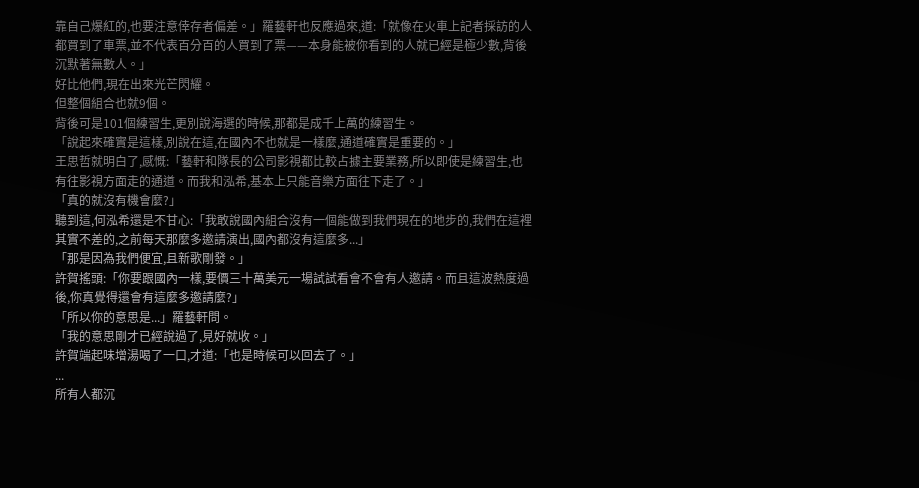靠自己爆紅的,也要注意倖存者偏差。」羅藝軒也反應過來,道:「就像在火車上記者採訪的人都買到了車票,並不代表百分百的人買到了票——本身能被你看到的人就已經是極少數,背後沉默著無數人。」
好比他們,現在出來光芒閃耀。
但整個組合也就9個。
背後可是101個練習生,更別說海選的時候,那都是成千上萬的練習生。
「說起來確實是這樣,別說在這,在國內不也就是一樣麼,通道確實是重要的。」
王思哲就明白了,感慨:「藝軒和隊長的公司影視都比較占據主要業務,所以即使是練習生,也有往影視方面走的通道。而我和泓希,基本上只能音樂方面往下走了。」
「真的就沒有機會麼?」
聽到這,何泓希還是不甘心:「我敢說國內組合沒有一個能做到我們現在的地步的,我們在這裡其實不差的,之前每天那麼多邀請演出,國內都沒有這麼多...」
「那是因為我們便宜,且新歌剛發。」
許賀搖頭:「你要跟國內一樣,要價三十萬美元一場試試看會不會有人邀請。而且這波熱度過後,你真覺得還會有這麼多邀請麼?」
「所以你的意思是...」羅藝軒問。
「我的意思剛才已經說過了,見好就收。」
許賀端起味增湯喝了一口,才道:「也是時候可以回去了。」
...
所有人都沉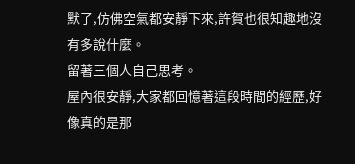默了,仿佛空氣都安靜下來,許賀也很知趣地沒有多說什麼。
留著三個人自己思考。
屋內很安靜,大家都回憶著這段時間的經歷,好像真的是那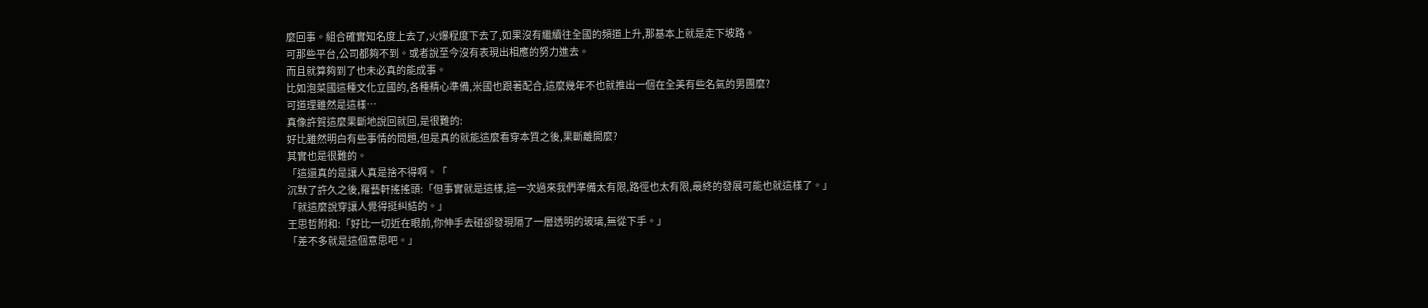麼回事。組合確實知名度上去了,火爆程度下去了,如果沒有繼續往全國的頻道上升,那基本上就是走下坡路。
可那些平台,公司都夠不到。或者說至今沒有表現出相應的努力進去。
而且就算夠到了也未必真的能成事。
比如泡菜國這種文化立國的,各種精心準備,米國也跟著配合,這麼幾年不也就推出一個在全美有些名氣的男團麼?
可道理雖然是這樣…
真像許賀這麼果斷地說回就回,是很難的:
好比雖然明白有些事情的問題,但是真的就能這麼看穿本質之後,果斷離開麼?
其實也是很難的。
「這還真的是讓人真是捨不得啊。「
沉默了許久之後,羅藝軒搖搖頭:「但事實就是這樣,這一次過來我們準備太有限,路徑也太有限,最終的發展可能也就這樣了。」
「就這麼說穿讓人覺得挺糾結的。」
王思哲附和:「好比一切近在眼前,你伸手去碰卻發現隔了一層透明的玻璃,無從下手。」
「差不多就是這個意思吧。」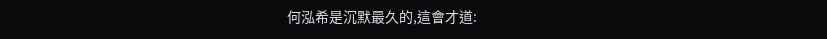何泓希是沉默最久的,這會才道: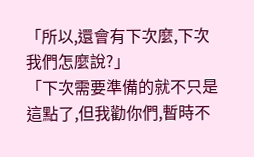「所以,還會有下次麼,下次我們怎麼說?」
「下次需要準備的就不只是這點了,但我勸你們,暫時不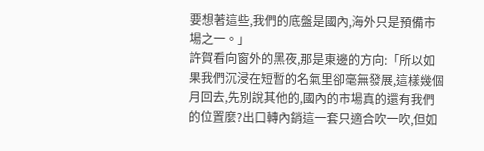要想著這些,我們的底盤是國內,海外只是預備市場之一。」
許賀看向窗外的黑夜,那是東邊的方向:「所以如果我們沉浸在短暫的名氣里卻毫無發展,這樣幾個月回去,先別說其他的,國內的市場真的還有我們的位置麼?出口轉內銷這一套只適合吹一吹,但如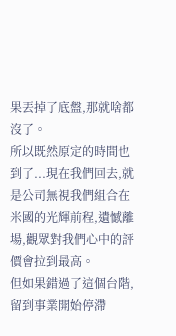果丟掉了底盤,那就啥都沒了。
所以既然原定的時間也到了...現在我們回去,就是公司無視我們組合在米國的光輝前程,遺憾離場,觀眾對我們心中的評價會拉到最高。
但如果錯過了這個台階,留到事業開始停滯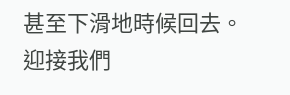甚至下滑地時候回去。迎接我們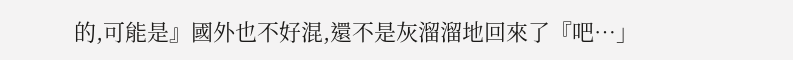的,可能是』國外也不好混,還不是灰溜溜地回來了『吧…」